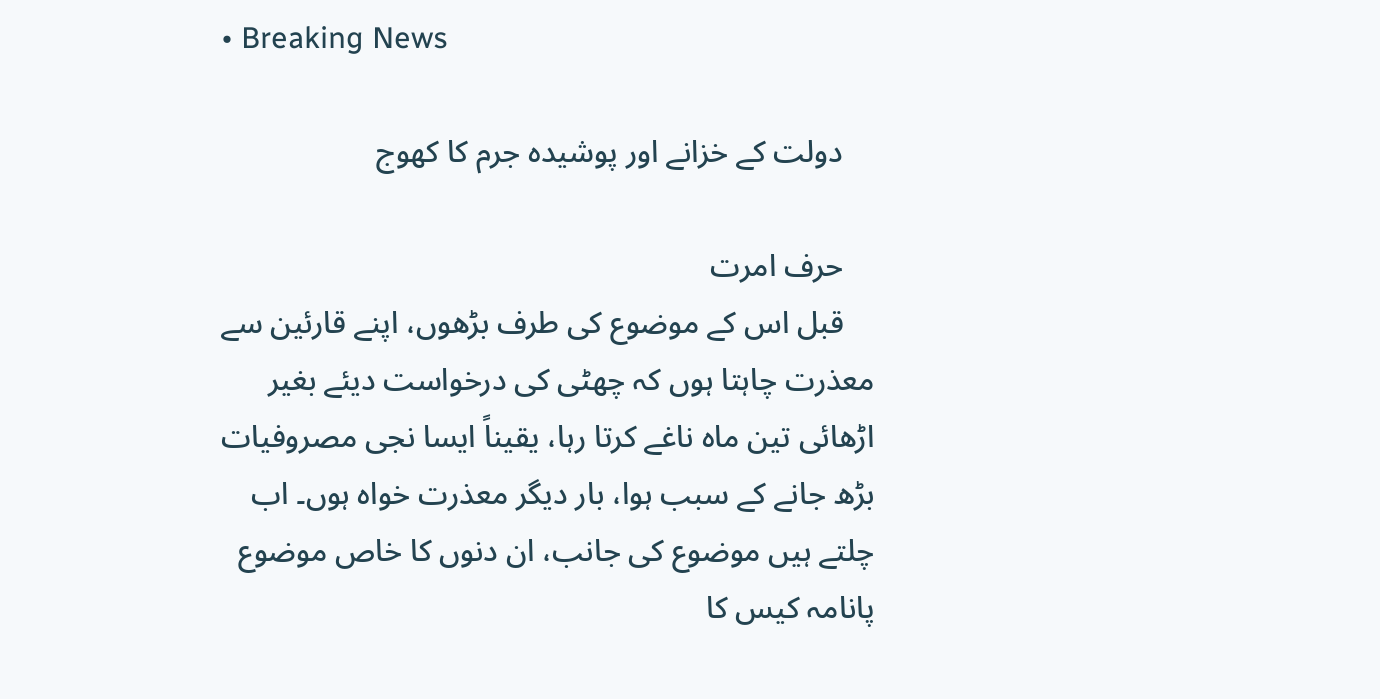• Breaking News

    دولت کے خزانے اور پوشیدہ جرم کا کھوج

    حرف امرت
    قبل اس کے موضوع کی طرف بڑھوں، اپنے قارئین سے معذرت چاہتا ہوں کہ چھٹی کی درخواست دیئے بغیر اڑھائی تین ماہ ناغے کرتا رہا، یقیناً ایسا نجی مصروفیات بڑھ جانے کے سبب ہوا، بار دیگر معذرت خواہ ہوں۔ اب چلتے ہیں موضوع کی جانب، ان دنوں کا خاص موضوع پانامہ کیس کا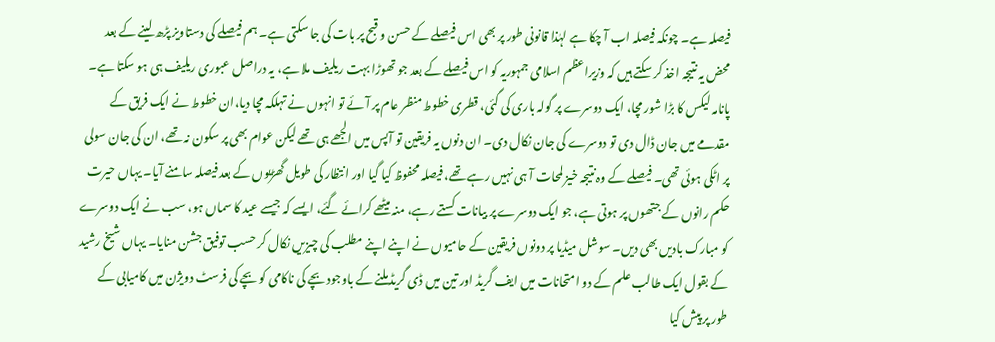فیصلہ ہے۔ چونکہ فیصلہ اب آ چکا ہے لہٰذا قانونی طور پر بھی اس فیصلے کے حسن و قبح پر بات کی جا سکتی ہے۔ ہم فیصلے کی دستاویز پڑھ لینے کے بعد محض یہ نتیجہ اخذ کر سکتے ہیں کہ وزیراعظم اسلامی جمہوریہ کو اس فیصلے کے بعد جو تھوڑا بہت ریلیف ملا ہے، یہ دراصل عبوری ریلیف ہی ہو سکتا ہے۔ پانامہ لیکس کا بڑا شور مچا، ایک دوسرے پر گولہ باری کی گئی، قطری خطوط منظر عام پر آئے تو انہوں نے تہلکہ مچا دیا،ان خطوط نے ایک فریق کے مقدمے میں جان ڈال دی تو دوسرے کی جان نکال دی۔ ان دنوں یہ فریقین تو آپس میں الجھے ہی تھے لیکن عوام بھی پر سکون نہ تھے، ان کی جان سولی پر اٹکی ہوئی تھی۔ فیصلے کے وہ نتیجہ خیز لمحات آ ہی نہیں رہے تھے، فیصلہ محفوظ کیا گیا اور انتظار کی طویل گھڑیوں کے بعد فیصلہ سامنے آیا۔ یہاں حیرت حکم رانوں کے جتھوں پر ہوتی ہے، جو ایک دوسرے پر بیانات کستے رہے، منہ میٹھے کرائے گئے، ایسے کہ جیسے عید کا سماں ہو، سب نے ایک دوسرے کو مبارک بادیں بھی دیں۔ سوشل میڈیا پر دونوں فریقین کے حامیوں نے اپنے اپنے مطلب کی چیزیں نکال کر حسب توفیق جشن منایا۔ یہاں شیخ رشید کے بقول ایک طالب علم کے دو امتحانات میں ایف گریڈ اور تین میں ڈی گریڈ ملنے کے باوجود بچے کی ناکامی کو بچے کی فرسٹ دویژن میں کامیابی کے طور پر پیش کیا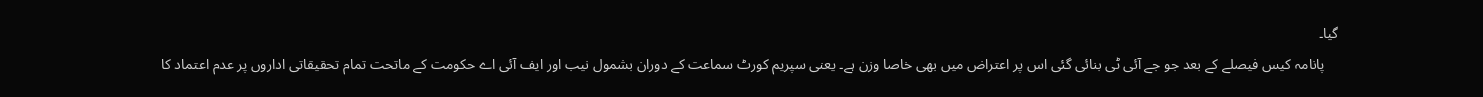گیا۔
    پانامہ کیس فیصلے کے بعد جو جے آئی ٹی بنائی گئی اس پر اعتراض میں بھی خاصا وزن ہے۔ یعنی سپریم کورٹ سماعت کے دوران بشمول نیب اور ایف آئی اے حکومت کے ماتحت تمام تحقیقاتی اداروں پر عدم اعتماد کا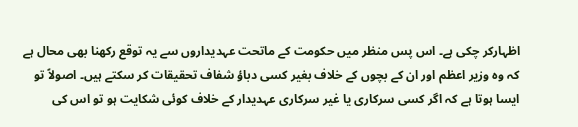اظہارکر چکی ہے۔ اس پس منظر میں حکومت کے ماتحت عہدیداروں سے یہ توقع رکھنا بھی محال ہے کہ وہ وزیر اعظم اور ان کے بچوں کے خلاف بغیر کسی دباؤ شفاف تحقیقات کر سکتے ہیں۔ اصولاً تو ایسا ہوتا ہے کہ اگر کسی سرکاری یا غیر سرکاری عہدیدار کے خلاف کوئی شکایت ہو تو اس کی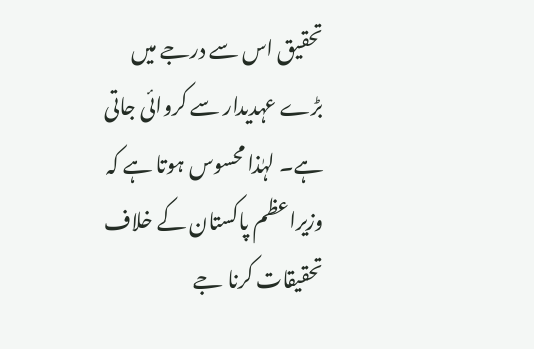تحقیق اس سے درجے میں بڑے عہدیدار سے کروائی جاتی ہے۔ لہٰذا محسوس ہوتا ہے کہ وزیراعظم پاکستان کے خلاف تحقیقات کرنا جے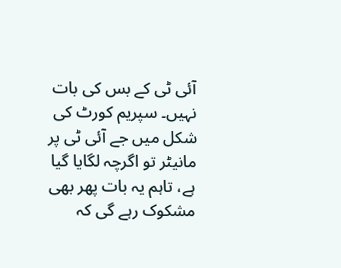آئی ٹی کے بس کی بات نہیں۔ سپریم کورٹ کی شکل میں جے آئی ٹی پر مانیٹر تو اگرچہ لگایا گیا ہے، تاہم یہ بات پھر بھی مشکوک رہے گی کہ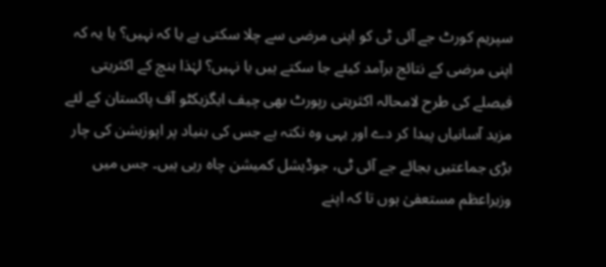سپریم کورٹ جے آئی ٹی کو اپنی مرضی سے چلا سکتی ہے یا کہ نہیں؟ یا یہ کہ اپنی مرضی کے نتائج برآمد کیئے جا سکتے ہیں یا نہیں؟ لہٰذا بنچ کے اکثریتی فیصلے کی طرح لامحالہ اکثریتی رپورٹ بھی چیف ایگزیکٹو آف پاکستان کے لئے مزید آسانیاں پیدا کر دے اور یہی وہ نکتہ ہے جس کی بنیاد پر اپوزیشن کی چار بڑی جماعتیں بجائے جے آئی ٹی، جوڈیشل کمیشن چاہ رہی ہیں۔ جس میں وزیراعظم مستعفیٰ ہوں تا کہ اپنے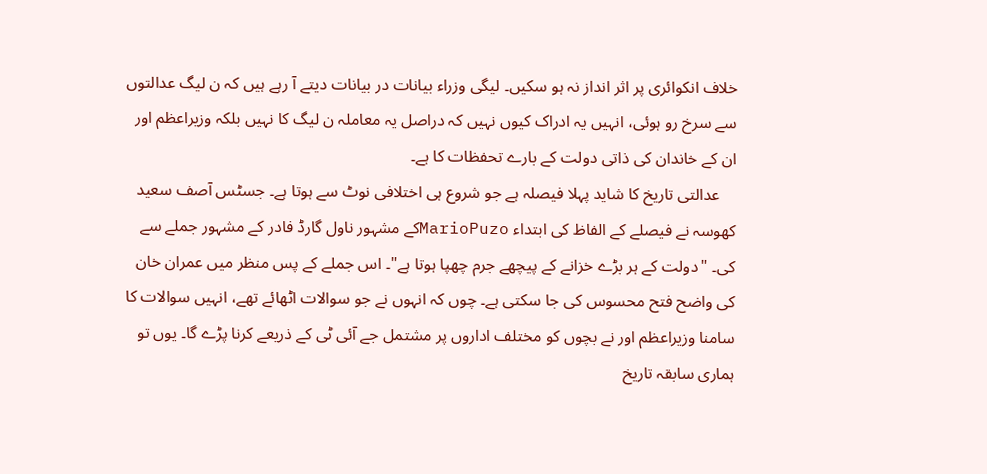خلاف انکوائری پر اثر انداز نہ ہو سکیں۔ لیگی وزراء بیانات در بیانات دیتے آ رہے ہیں کہ ن لیگ عدالتوں سے سرخ رو ہوئی، انہیں یہ ادراک کیوں نہیں کہ دراصل یہ معاملہ ن لیگ کا نہیں بلکہ وزیراعظم اور ان کے خاندان کی ذاتی دولت کے بارے تحفظات کا ہے۔
    عدالتی تاریخ کا شاید پہلا فیصلہ ہے جو شروع ہی اختلافی نوٹ سے ہوتا ہے۔ جسٹس آصف سعید کھوسہ نے فیصلے کے الفاظ کی ابتداء MarioPuzoکے مشہور ناول گارڈ فادر کے مشہور جملے سے کی۔ "دولت کے ہر بڑے خزانے کے پیچھے جرم چھپا ہوتا ہے"۔ اس جملے کے پس منظر میں عمران خان کی واضح فتح محسوس کی جا سکتی ہے۔ چوں کہ انہوں نے جو سوالات اٹھائے تھے، انہیں سوالات کا سامنا وزیراعظم اور نے بچوں کو مختلف اداروں پر مشتمل جے آئی ٹی کے ذریعے کرنا پڑے گا۔ یوں تو ہماری سابقہ تاریخ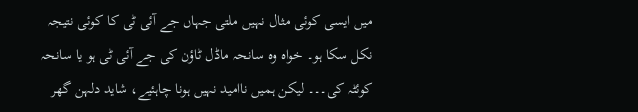میں ایسی کوئی مثال نہیں ملتی جہاں جے آئی ٹی کا کوئی نتیجہ نکل سکا ہو۔ خواہ وہ سانحہ ماڈل ٹاؤن کی جے آئی ٹی ہو یا سانحہ کوئٹہ کی۔۔۔ لیکن ہمیں ناامید نہیں ہونا چاہئیے، شاید دلہن گھر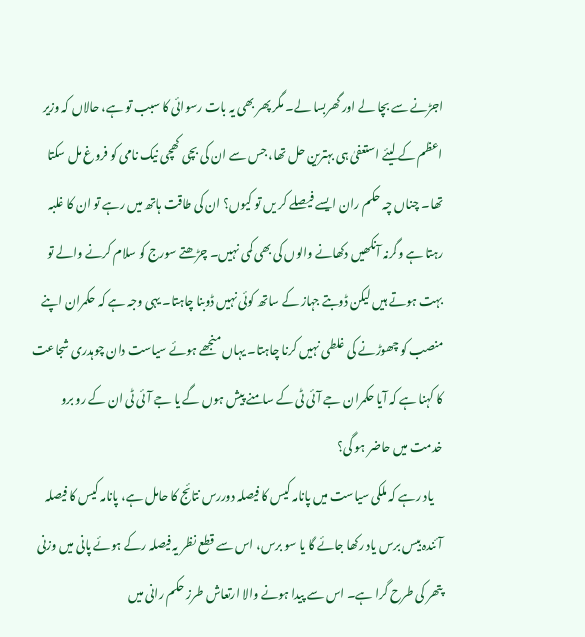اجڑنے سے بچا لے اور گھربسا لے۔ مگر پھر بھی یہ بات رسوائی کا سبب تو ہے، حالاں کہ وزیر اعظم کے لیئے استعفیٰ ہی بہترین حل تھا، جس سے ان کی بچی کھچی نیک نامی کو فروغ مل سکتا تھا۔ چناں چہ حکم ران ایسے فیصلے کر یں تو کیوں؟ ان کی طاقت ہاتھ میں رہے تو ان کا غلبہ رہتا ہے وگرنہ آنکھیں دکھانے والوں کی بھی کمی نہیں۔ چڑھتے سورج کو سلام کرنے والے تو بہت ہوتے ہیں لیکن ڈوبتے جہاز کے ساتھ کوئی نہیں ڈوبنا چاہتا۔ یہی وجہ ہے کہ حکمران اپنے منصب کو چھوڑنے کی غلطی نہیں کرنا چاہتا۔ یہاں منجھے ہوئے سیاست دان چوہدری شجاعت کا کہنا ہے کہ آیا حکمران جے آئی ٹی کے سامنے پیش ہوں گے یا جے آئی ٹی ان کے رو برو خدمت میں حاضر ہو گی؟
    یاد رہے کہ ملکی سیاست میں پانامہ کیس کا فیصلہ دوررس نتائج کا حامل ہے، پانامہ کیس کا فیصلہ آئندہ بیس برس یاد رکھا جائے گا یا سو برس، اس سے قطع نظر یہ فیصلہ رکے ہوئے پانی میں وزنی پتھر کی طرح گرا ہے۔ اس سے پیدا ہونے والا ارتعاش طرز حکم رانی میں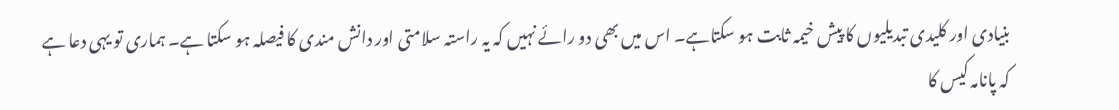بنیادی اور کلیدی تبدیلیوں کا پیش خیمہ ثابت ہو سکتاہے۔ اس میں بھی دو رائے نہیں کہ یہ راستہ سلامتی اور دانش مندی کا فیصلہ ہو سکتا ہے۔ ہماری تو یہی دعا ہے کہ پانامہ کیس کا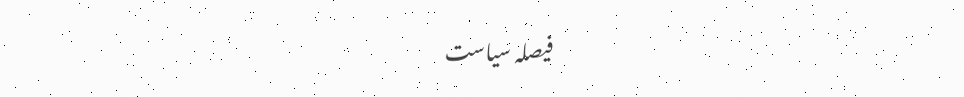فیصلہ سیاست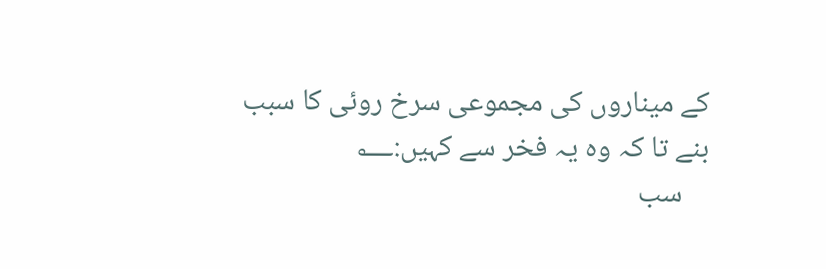کے میناروں کی مجموعی سرخ روئی کا سبب بنے تا کہ وہ یہ فخر سے کہیں:؂
    سب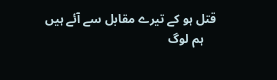قتل ہو کے تیرے مقابل سے آئے ہیں
    ہم لوگ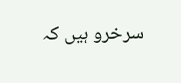سرخرو ہیں کہ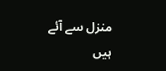منزل سے آئے ہیں